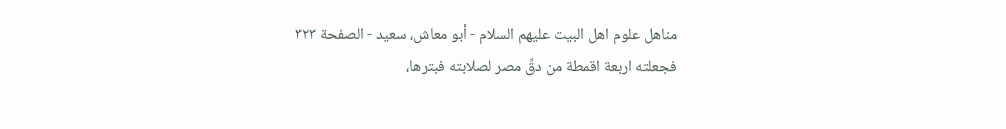مناهل علوم اهل البيت عليهم السلام - أبو معاش، سعيد - الصفحة ٣٢٣
فجعلته اربعة اقمطة من دقِّ مصر لصلابته فبترها،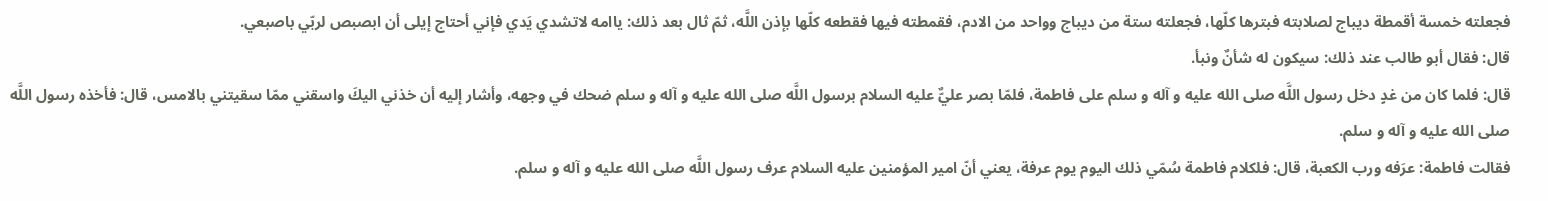فجعلته خمسة أقمطة ديباج لصلابته فبترها كلّها، فجعلته ستة من ديباج وواحد من الادم، فقمطته فيها فقطعه كلّها بإذن اللَّه، ثمّ ثال بعد ذلك: ياامه لاتشدي يَدي فإني أحتاج إيلى أن ابصبص لربّي باصبعي.
قال: فقال أبو طالب عند ذلك: سيكون له شأنٌ ونبأ.
قال: فلما كان من غدٍ دخل رسول اللَّه صلى الله عليه و آله و سلم على فاطمة، فلمّا بصر عليٌّ عليه السلام برسول اللَّه صلى الله عليه و آله و سلم ضحك في وجهه، وأشار إليه أن خذني اليكَ واسقني ممّا سقيتني بالامس، قال: فأخذه رسول اللَّه صلى الله عليه و آله و سلم.
فقالت فاطمة: عرَفه ورب الكعبة، قال: فلكلام فاطمة سُمّي ذلك اليوم يوم عرفة، يعني أنّ امير المؤمنين عليه السلام عرف رسول اللَّه صلى الله عليه و آله و سلم.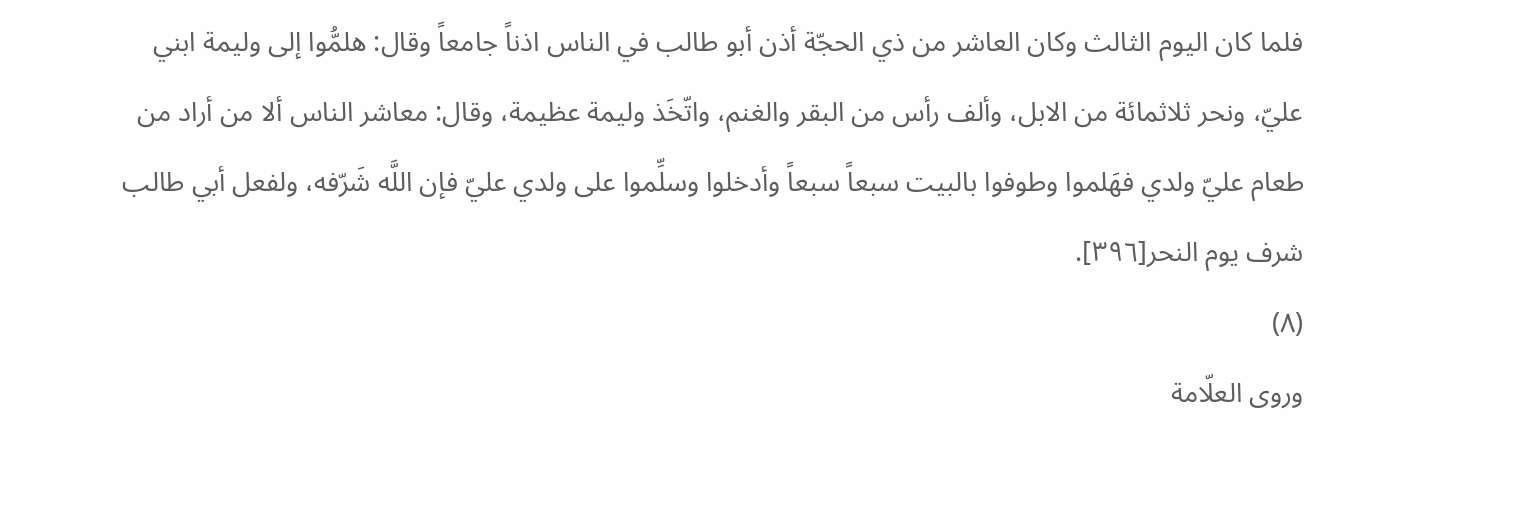فلما كان اليوم الثالث وكان العاشر من ذي الحجّة أذن أبو طالب في الناس اذناً جامعاً وقال: هلمُّوا إلى وليمة ابني عليّ، ونحر ثلاثمائة من الابل، وألف رأس من البقر والغنم، واتّخَذ وليمة عظيمة، وقال: معاشر الناس ألا من أراد من طعام عليّ ولدي فهَلموا وطوفوا بالبيت سبعاً سبعاً وأدخلوا وسلِّموا على ولدي عليّ فإن اللَّه شَرّفه، ولفعل أبي طالب شرف يوم النحر[٣٩٦].
(٨)
وروى العلّامة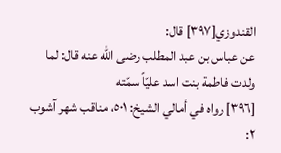القندوزي[٣٩٧] قال:
عن عباس بن عبد المطلب رضى الله عنه قال: لما ولدت فاطمة بنت اسد عليّاً سمّته
[٣٩٦] رواه في أمالي الشيخ: ٥٠١، مناقب شهر آشوب ٢: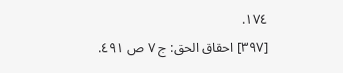١٧٤.
[٣٩٧] احقاق الحق: ج ٧ ص ٤٩١.